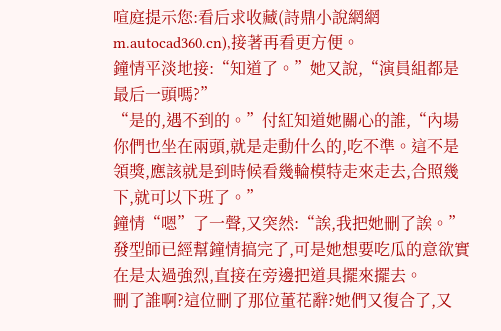喧庭提示您:看后求收藏(詩鼎小說網網m.autocad360.cn),接著再看更方便。
鐘情平淡地接:“知道了。”她又說,“演員組都是最后一頭嗎?”
“是的,遇不到的。”付紅知道她關心的誰,“內場你們也坐在兩頭,就是走動什么的,吃不準。這不是領獎,應該就是到時候看幾輪模特走來走去,合照幾下,就可以下班了。”
鐘情“嗯”了一聲,又突然:“誒,我把她刪了誒。”
發型師已經幫鐘情搞完了,可是她想要吃瓜的意欲實在是太過強烈,直接在旁邊把道具擺來擺去。
刪了誰啊?這位刪了那位董花辭?她們又復合了,又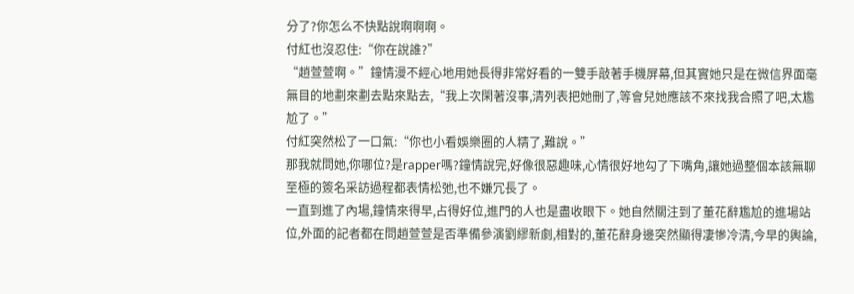分了?你怎么不快點說啊啊啊。
付紅也沒忍住:“你在說誰?”
“趙萱萱啊。”鐘情漫不經心地用她長得非常好看的一雙手敲著手機屏幕,但其實她只是在微信界面毫無目的地劃來劃去點來點去,“我上次閑著沒事,清列表把她刪了,等會兒她應該不來找我合照了吧,太尷尬了。”
付紅突然松了一口氣:“你也小看娛樂圈的人精了,難說。”
那我就問她,你哪位?是rapper嗎?鐘情說完,好像很惡趣味,心情很好地勾了下嘴角,讓她過整個本該無聊至極的簽名采訪過程都表情松弛,也不嫌冗長了。
一直到進了內場,鐘情來得早,占得好位,進門的人也是盡收眼下。她自然關注到了董花辭尷尬的進場站位,外面的記者都在問趙萱萱是否準備參演劉繆新劇,相對的,董花辭身邊突然顯得凄慘冷清,今早的輿論,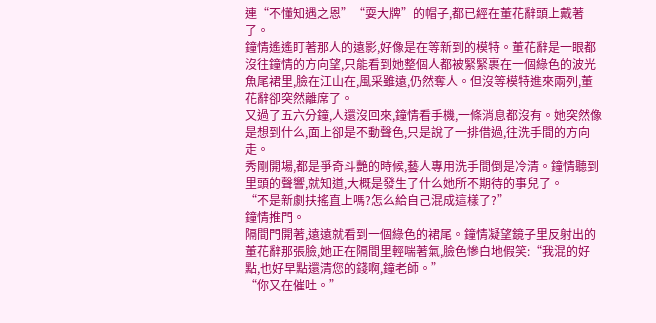連“不懂知遇之恩”“耍大牌”的帽子,都已經在董花辭頭上戴著了。
鐘情遙遙盯著那人的遠影,好像是在等新到的模特。董花辭是一眼都沒往鐘情的方向望,只能看到她整個人都被緊緊裹在一個綠色的波光魚尾裙里,臉在江山在,風采雖遠,仍然奪人。但沒等模特進來兩列,董花辭卻突然離席了。
又過了五六分鐘,人還沒回來,鐘情看手機,一條消息都沒有。她突然像是想到什么,面上卻是不動聲色,只是說了一排借過,往洗手間的方向走。
秀剛開場,都是爭奇斗艷的時候,藝人專用洗手間倒是冷清。鐘情聽到里頭的聲響,就知道,大概是發生了什么她所不期待的事兒了。
“不是新劇扶搖直上嗎?怎么給自己混成這樣了?”
鐘情推門。
隔間門開著,遠遠就看到一個綠色的裙尾。鐘情凝望鏡子里反射出的董花辭那張臉,她正在隔間里輕喘著氣,臉色慘白地假笑:“我混的好點,也好早點還清您的錢啊,鐘老師。”
“你又在催吐。”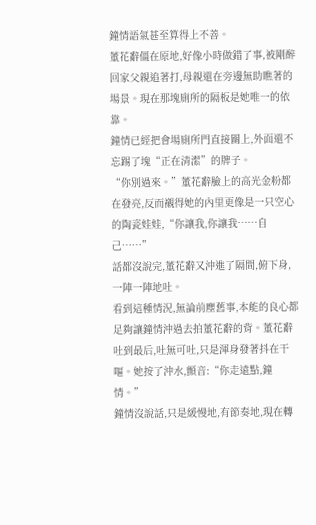鐘情語氣甚至算得上不善。
董花辭僵在原地,好像小時做錯了事,被剛醉回家父親追著打,母親還在旁邊無助瞧著的場景。現在那塊廁所的隔板是她唯一的依靠。
鐘情已經把會場廁所門直接關上,外面還不忘踢了塊“正在清潔”的牌子。
“你別過來。”董花辭臉上的高光金粉都在發亮,反而襯得她的內里更像是一只空心的陶瓷娃娃,“你讓我,你讓我……自己……”
話都沒說完,董花辭又沖進了隔間,俯下身,一陣一陣地吐。
看到這種情況,無論前塵舊事,本能的良心都足夠讓鐘情沖過去拍董花辭的背。董花辭吐到最后,吐無可吐,只是渾身發著抖在干嘔。她按了沖水,顫音:“你走遠點,鐘情。”
鐘情沒說話,只是緩慢地,有節奏地,現在轉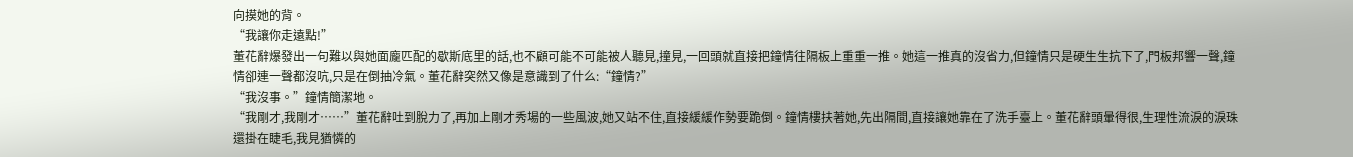向摸她的背。
“我讓你走遠點!”
董花辭爆發出一句難以與她面龐匹配的歇斯底里的話,也不顧可能不可能被人聽見,撞見,一回頭就直接把鐘情往隔板上重重一推。她這一推真的沒省力,但鐘情只是硬生生抗下了,門板邦響一聲,鐘情卻連一聲都沒吭,只是在倒抽冷氣。董花辭突然又像是意識到了什么:“鐘情?”
“我沒事。”鐘情簡潔地。
“我剛才,我剛才……”董花辭吐到脫力了,再加上剛才秀場的一些風波,她又站不住,直接緩緩作勢要跪倒。鐘情樓扶著她,先出隔間,直接讓她靠在了洗手臺上。董花辭頭暈得很,生理性流淚的淚珠還掛在睫毛,我見猶憐的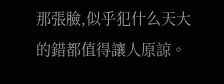那張臉,似乎犯什么天大的錯都值得讓人原諒。